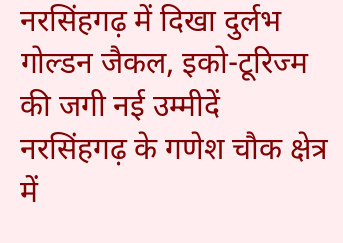नरसिंहगढ़ में दिखा दुर्लभ गोल्डन जैकल, इको-टूरिज्म की जगी नई उम्मीदें
नरसिंहगढ़ के गणेश चौक क्षेत्र में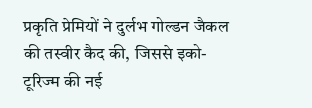प्रकृति प्रेमियों ने दुर्लभ गोल्डन जैकल की तस्वीर कैद की, जिससे इको-टूरिज्म की नई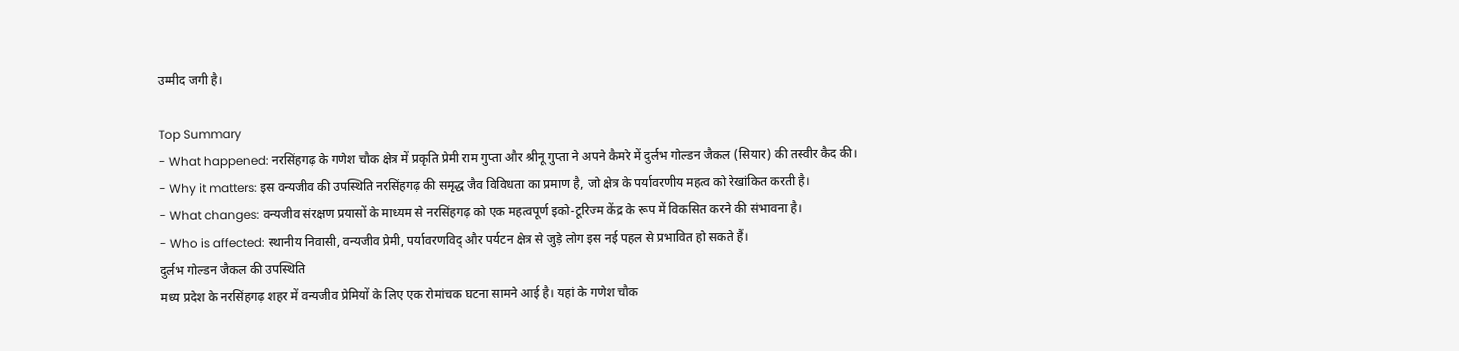उम्मीद जगी है।

Top Summary
- What happened: नरसिंहगढ़ के गणेश चौक क्षेत्र में प्रकृति प्रेमी राम गुप्ता और श्रीनू गुप्ता ने अपने कैमरे में दुर्लभ गोल्डन जैकल (सियार) की तस्वीर कैद की।
- Why it matters: इस वन्यजीव की उपस्थिति नरसिंहगढ़ की समृद्ध जैव विविधता का प्रमाण है, जो क्षेत्र के पर्यावरणीय महत्व को रेखांकित करती है।
- What changes: वन्यजीव संरक्षण प्रयासों के माध्यम से नरसिंहगढ़ को एक महत्वपूर्ण इको-टूरिज्म केंद्र के रूप में विकसित करने की संभावना है।
- Who is affected: स्थानीय निवासी, वन्यजीव प्रेमी, पर्यावरणविद् और पर्यटन क्षेत्र से जुड़े लोग इस नई पहल से प्रभावित हो सकते हैं।
दुर्लभ गोल्डन जैकल की उपस्थिति
मध्य प्रदेश के नरसिंहगढ़ शहर में वन्यजीव प्रेमियों के लिए एक रोमांचक घटना सामने आई है। यहां के गणेश चौक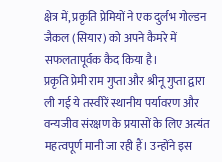क्षेत्र में, प्रकृति प्रेमियों ने एक दुर्लभ गोल्डन जैकल (सियार) को अपने कैमरे में सफलतापूर्वक कैद किया है।
प्रकृति प्रेमी राम गुप्ता और श्रीनू गुप्ता द्वारा ली गई ये तस्वीरें स्थानीय पर्यावरण और वन्यजीव संरक्षण के प्रयासों के लिए अत्यंत महत्वपूर्ण मानी जा रही हैं। उन्होंने इस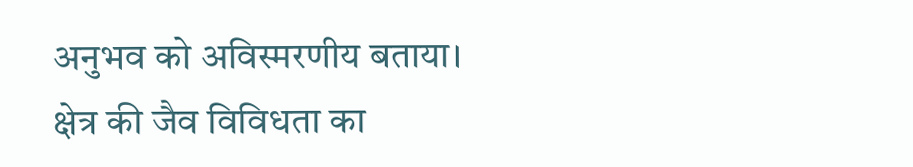अनुभव को अविस्मरणीय बताया।
क्षेत्र की जैव विविधता का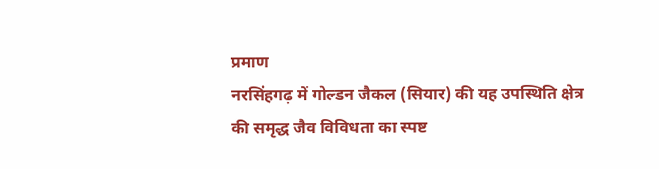प्रमाण
नरसिंहगढ़ में गोल्डन जैकल (सियार) की यह उपस्थिति क्षेत्र की समृद्ध जैव विविधता का स्पष्ट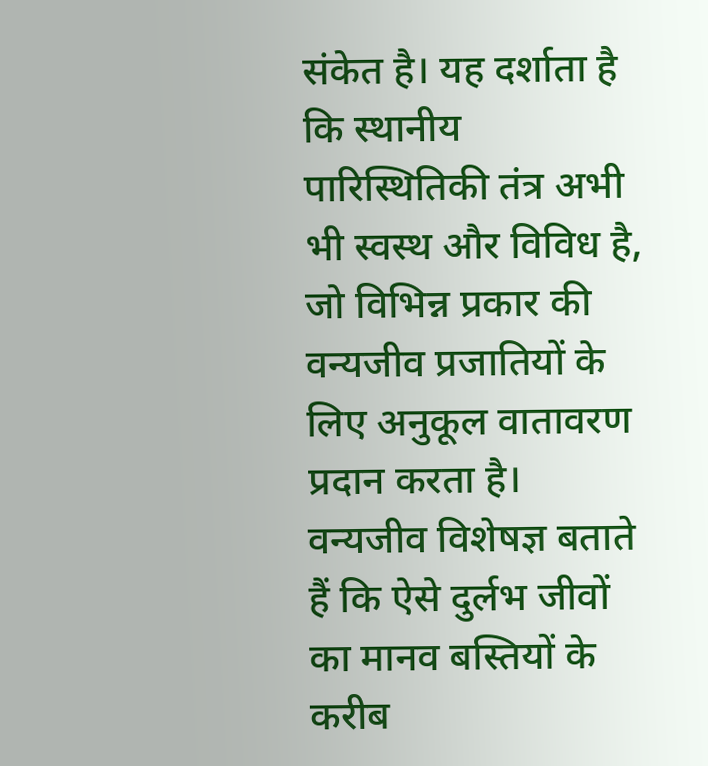संकेत है। यह दर्शाता है कि स्थानीय पारिस्थितिकी तंत्र अभी भी स्वस्थ और विविध है, जो विभिन्न प्रकार की वन्यजीव प्रजातियों के लिए अनुकूल वातावरण प्रदान करता है।
वन्यजीव विशेषज्ञ बताते हैं कि ऐसे दुर्लभ जीवों का मानव बस्तियों के करीब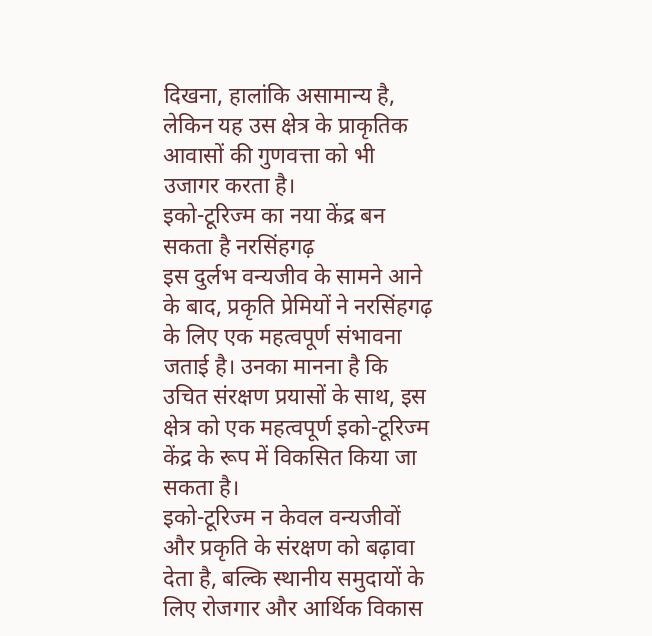दिखना, हालांकि असामान्य है, लेकिन यह उस क्षेत्र के प्राकृतिक आवासों की गुणवत्ता को भी उजागर करता है।
इको-टूरिज्म का नया केंद्र बन सकता है नरसिंहगढ़
इस दुर्लभ वन्यजीव के सामने आने के बाद, प्रकृति प्रेमियों ने नरसिंहगढ़ के लिए एक महत्वपूर्ण संभावना जताई है। उनका मानना है कि उचित संरक्षण प्रयासों के साथ, इस क्षेत्र को एक महत्वपूर्ण इको-टूरिज्म केंद्र के रूप में विकसित किया जा सकता है।
इको-टूरिज्म न केवल वन्यजीवों और प्रकृति के संरक्षण को बढ़ावा देता है, बल्कि स्थानीय समुदायों के लिए रोजगार और आर्थिक विकास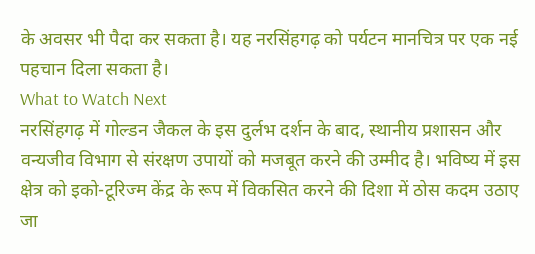के अवसर भी पैदा कर सकता है। यह नरसिंहगढ़ को पर्यटन मानचित्र पर एक नई पहचान दिला सकता है।
What to Watch Next
नरसिंहगढ़ में गोल्डन जैकल के इस दुर्लभ दर्शन के बाद, स्थानीय प्रशासन और वन्यजीव विभाग से संरक्षण उपायों को मजबूत करने की उम्मीद है। भविष्य में इस क्षेत्र को इको-टूरिज्म केंद्र के रूप में विकसित करने की दिशा में ठोस कदम उठाए जा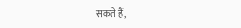सकते हैं,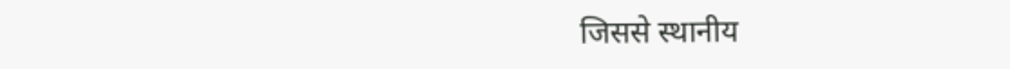जिससे स्थानीय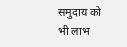समुदाय को भी लाभ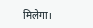मिलेगा।